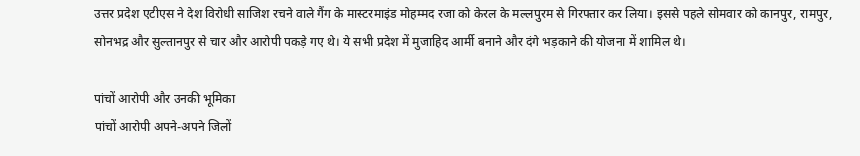उत्तर प्रदेश एटीएस ने देश विरोधी साजिश रचने वाले गैंग के मास्टरमाइंड मोहम्मद रजा को केरल के मल्लपुरम से गिरफ्तार कर लिया। इससे पहले सोमवार को कानपुर, रामपुर, सोनभद्र और सुल्तानपुर से चार और आरोपी पकड़े गए थे। ये सभी प्रदेश में मुजाहिद आर्मी बनाने और दंगे भड़काने की योजना में शामिल थे।

पांचों आरोपी और उनकी भूमिका
पांचों आरोपी अपने-अपने जिलों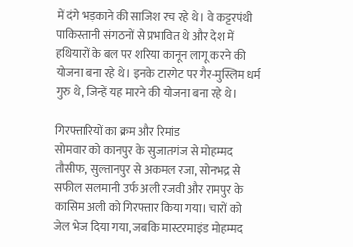में दंगे भड़काने की साजिश रच रहे थे। वे कट्टरपंथी पाकिस्तानी संगठनों से प्रभावित थे और देश में हथियारों के बल पर शरिया कानून लागू करने की योजना बना रहे थे। इनके टारगेट पर गैर-मुस्लिम धर्म गुरु थे, जिन्हें यह मारने की योजना बना रहे थे।

गिरफ्तारियों का क्रम और रिमांड
सोमवार को कानपुर के सुजातगंज से मोहम्मद तौसीफ, सुल्तानपुर से अकमल रजा, सोनभद्र से सफील सलमानी उर्फ अली रजवी और रामपुर के कासिम अली को गिरफ्तार किया गया। चारों को जेल भेज दिया गया, जबकि मास्टरमाइंड मोहम्मद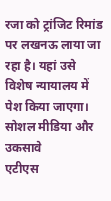रजा को ट्रांजिट रिमांड पर लखनऊ लाया जा रहा है। यहां उसे विशेष न्यायालय में पेश किया जाएगा।
सोशल मीडिया और उकसावे
एटीएस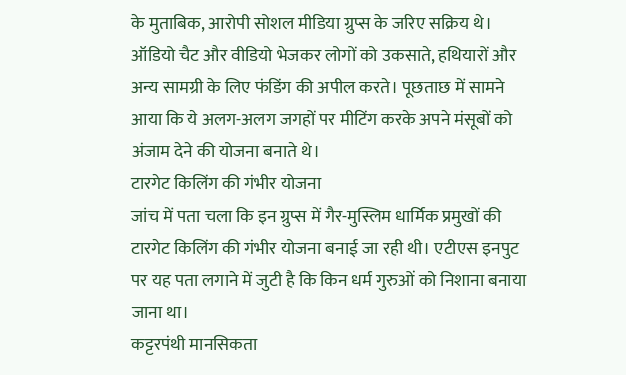के मुताबिक, आरोपी सोशल मीडिया ग्रुप्स के जरिए सक्रिय थे। ऑडियो चैट और वीडियो भेजकर लोगों को उकसाते, हथियारों और अन्य सामग्री के लिए फंडिंग की अपील करते। पूछताछ में सामने आया कि ये अलग-अलग जगहों पर मीटिंग करके अपने मंसूबों को अंजाम देने की योजना बनाते थे।
टारगेट किलिंग की गंभीर योजना
जांच में पता चला कि इन ग्रुप्स में गैर-मुस्लिम धार्मिक प्रमुखों की टारगेट किलिंग की गंभीर योजना बनाई जा रही थी। एटीएस इनपुट पर यह पता लगाने में जुटी है कि किन धर्म गुरुओं को निशाना बनाया जाना था।
कट्टरपंथी मानसिकता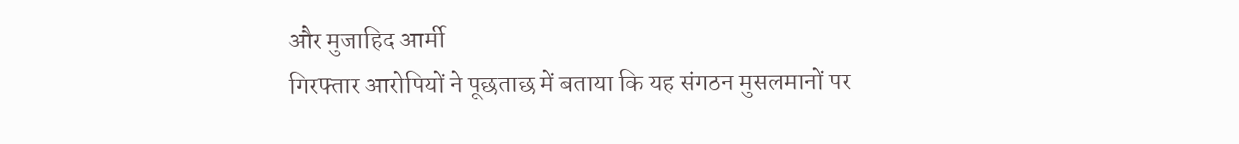और मुजाहिद आर्मी
गिरफ्तार आरोपियों ने पूछताछ में बताया कि यह संगठन मुसलमानों पर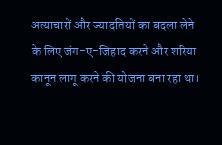अत्याचारों और ज्यादतियों का बदला लेने के लिए जंग-ए-जिहाद करने और शरिया कानून लागू करने की योजना बना रहा था।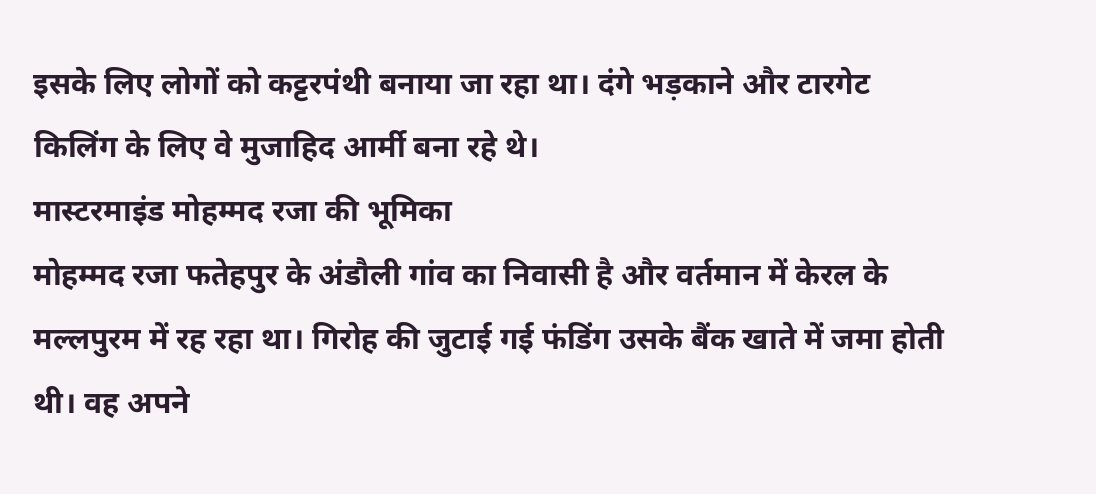इसके लिए लोगों को कट्टरपंथी बनाया जा रहा था। दंगे भड़काने और टारगेट किलिंग के लिए वे मुजाहिद आर्मी बना रहे थे।
मास्टरमाइंड मोहम्मद रजा की भूमिका
मोहम्मद रजा फतेहपुर के अंडौली गांव का निवासी है और वर्तमान में केरल के मल्लपुरम में रह रहा था। गिरोह की जुटाई गई फंडिंग उसके बैंक खाते में जमा होती थी। वह अपने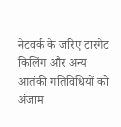नेटवर्क के जरिए टारगेट किलिंग और अन्य आतंकी गतिविधियों को अंजाम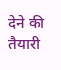देने की तैयारी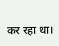कर रहा था।